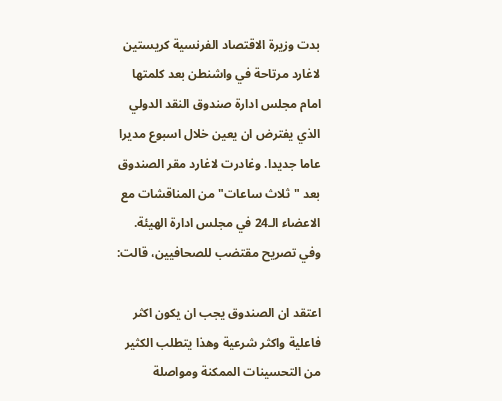بدت وزيرة الاقتصاد الفرنسية كريستين لاغارد مرتاحة في واشنطن بعد كلمتها امام مجلس ادارة صندوق النقد الدولي الذي يفترض ان يعين خلال اسبوع مديرا عاما جديدا. وغادرت لاغارد مقر الصندوق بعد "ثلاث ساعات" من المناقشات مع الاعضاء الـ24 في مجلس ادارة الهيئة. وفي تصريح مقتضب للصحافيين، قالت:

اعتقد ان الصندوق يجب ان يكون اكثر فاعلية واكثر شرعية وهذا يتطلب الكثير من التحسينات الممكنة ومواصلة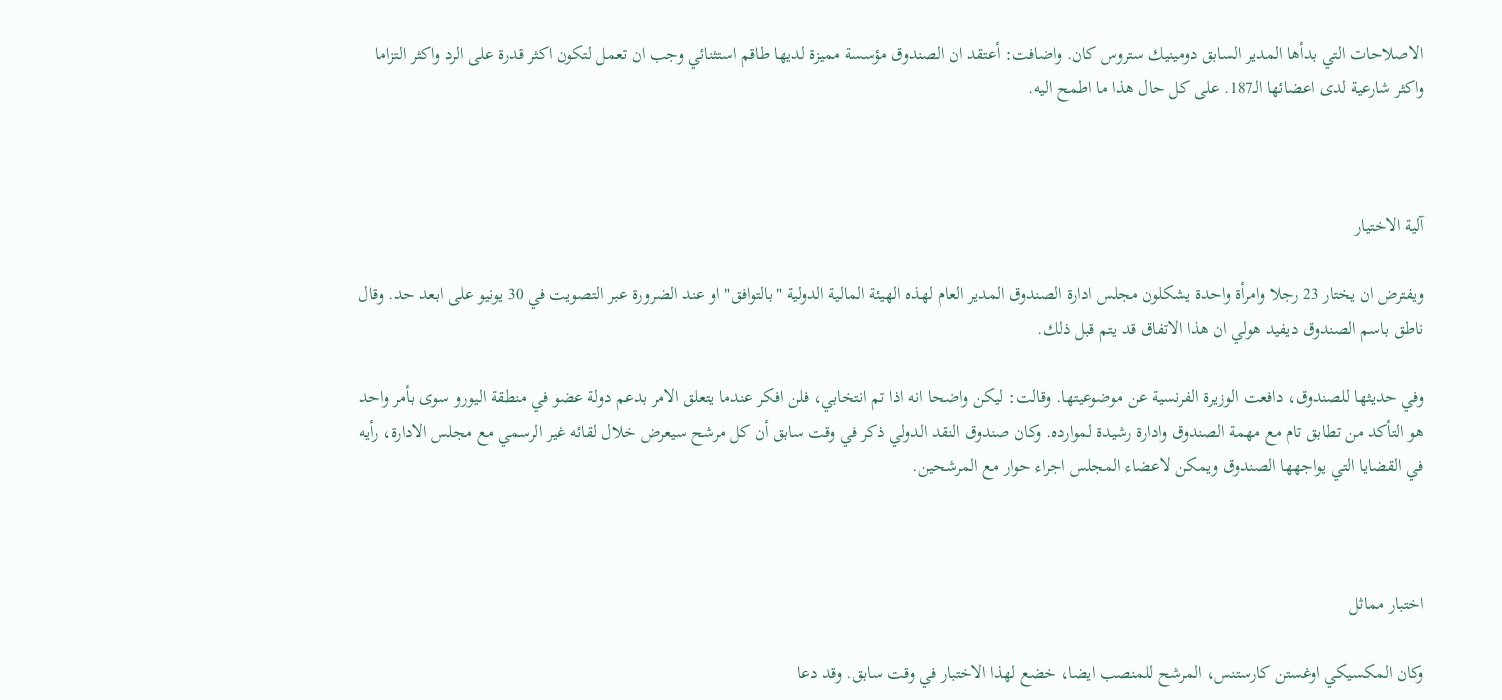الاصلاحات التي بدأها المدير السابق دومينيك ستروس كان. واضافت: أعتقد ان الصندوق مؤسسة مميزة لديها طاقم استثنائي وجب ان تعمل لتكون اكثر قدرة على الرد واكثر التزاما واكثر شارعية لدى اعضائها الـ187. على كل حال هذا ما اطمح اليه.



آلية الاختيار

ويفترض ان يختار 23 رجلا وامرأة واحدة يشكلون مجلس ادارة الصندوق المدير العام لهذه الهيئة المالية الدولية "بالتوافق" او عند الضرورة عبر التصويت في 30 يونيو على ابعد حد. وقال ناطق باسم الصندوق ديفيد هولي ان هذا الاتفاق قد يتم قبل ذلك.

وفي حديثها للصندوق، دافعت الوزيرة الفرنسية عن موضوعيتها. وقالت: ليكن واضحا انه اذا تم انتخابي، فلن افكر عندما يتعلق الامر بدعم دولة عضو في منطقة اليورو سوى بأمر واحد هو التأكد من تطابق تام مع مهمة الصندوق وادارة رشيدة لموارده. وكان صندوق النقد الدولي ذكر في وقت سابق أن كل مرشح سيعرض خلال لقائه غير الرسمي مع مجلس الادارة، رأيه في القضايا التي يواجهها الصندوق ويمكن لاعضاء المجلس اجراء حوار مع المرشحين.



اختبار مماثل

وكان المكسيكي اوغستن كارستنس، المرشح للمنصب ايضا، خضع لهذا الاختبار في وقت سابق. وقد دعا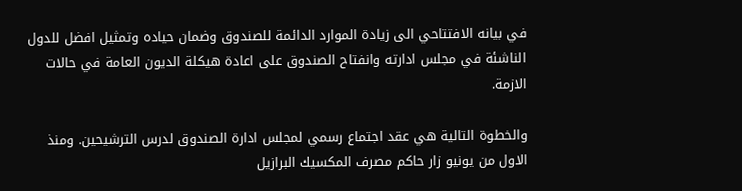في بيانه الافتتاحي الى زيادة الموارد الدائمة للصندوق وضمان حياده وتمثيل افضل للدول الناشئة في مجلس ادارته وانفتاح الصندوق على اعادة هيكلة الديون العامة في حالات الازمة.

والخطوة التالية هي عقد اجتماع رسمي لمجلس ادارة الصندوق لدرس الترشيحين. ومنذ الاول من يونيو زار حاكم مصرف المكسيك البرازيل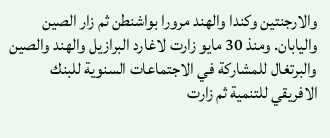والارجنتين وكندا والهند مرورا بواشنطن ثم زار الصين واليابان. ومنذ 30 مايو زارت لاغارد البرازيل والهند والصين والبرتغال للمشاركة في الاجتماعات السنوية للبنك الافريقي للتنمية ثم زارت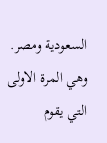السعودية ومصر. وهي المرة الاولى التي يقوم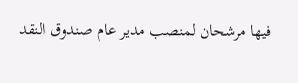فيها مرشحان لمنصب مدير عام صندوق النقد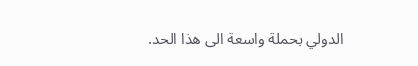الدولي بحملة واسعة الى هذا الحد.